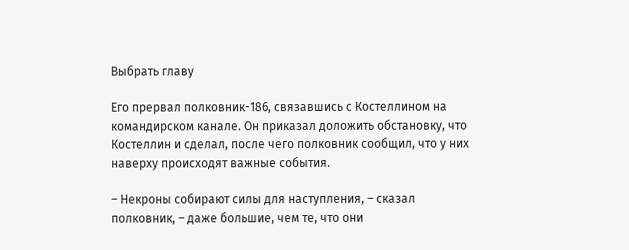Выбрать главу

Его прервал полковник-186, связавшись с Костеллином на командирском канале. Он приказал доложить обстановку, что Костеллин и сделал, после чего полковник сообщил, что у них наверху происходят важные события.

– Некроны собирают силы для наступления, – сказал полковник, – даже большие, чем те, что они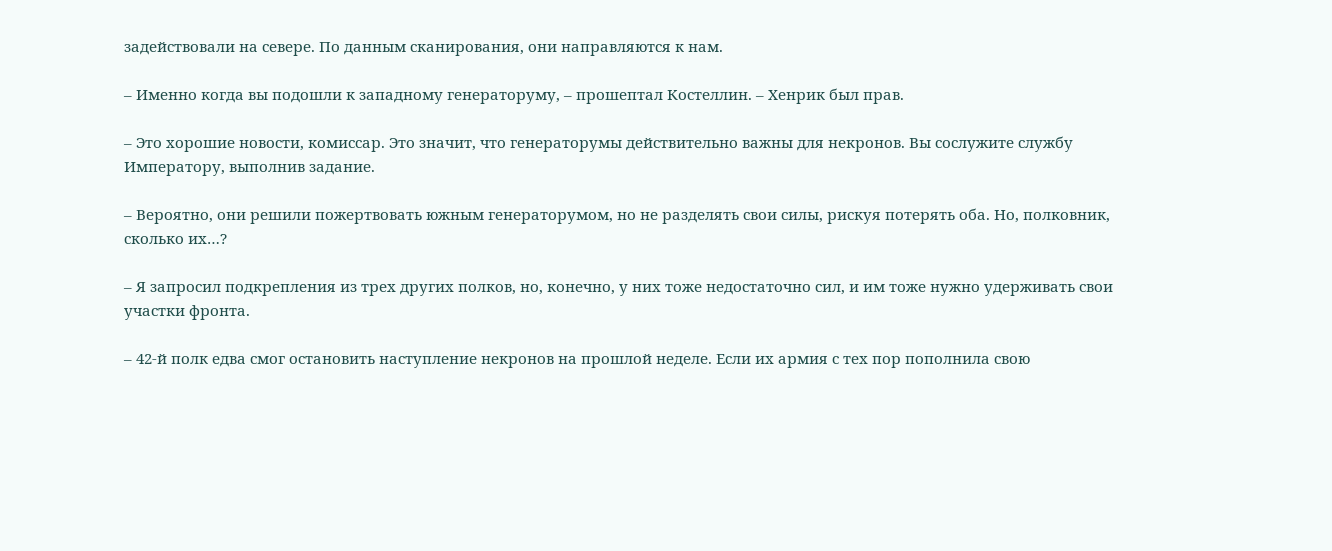задействовали на севере. По данным сканирования, они направляются к нам.

– Именно когда вы подошли к западному генераторуму, – прошептал Костеллин. – Хенрик был прав.

– Это хорошие новости, комиссар. Это значит, что генераторумы действительно важны для некронов. Вы сослужите службу Императору, выполнив задание.

– Вероятно, они решили пожертвовать южным генераторумом, но не разделять свои силы, рискуя потерять оба. Но, полковник, сколько их…?

– Я запросил подкрепления из трех других полков, но, конечно, у них тоже недостаточно сил, и им тоже нужно удерживать свои участки фронта.

– 42-й полк едва смог остановить наступление некронов на прошлой неделе. Если их армия с тех пор пополнила свою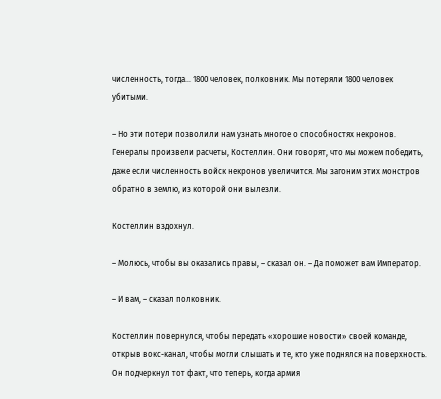численность, тогда… 1800 человек, полковник. Мы потеряли 1800 человек убитыми.

– Но эти потери позволили нам узнать многое о способностях некронов. Генералы произвели расчеты, Костеллин. Они говорят, что мы можем победить, даже если численность войск некронов увеличится. Мы загоним этих монстров обратно в землю, из которой они вылезли.

Костеллин вздохнул.

– Молюсь, чтобы вы оказались правы, – сказал он. – Да поможет вам Император.

– И вам, – сказал полковник.

Костеллин повернулся, чтобы передать «хорошие новости» своей команде, открыв вокс-канал, чтобы могли слышать и те, кто уже поднялся на поверхность. Он подчеркнул тот факт, что теперь, когда армия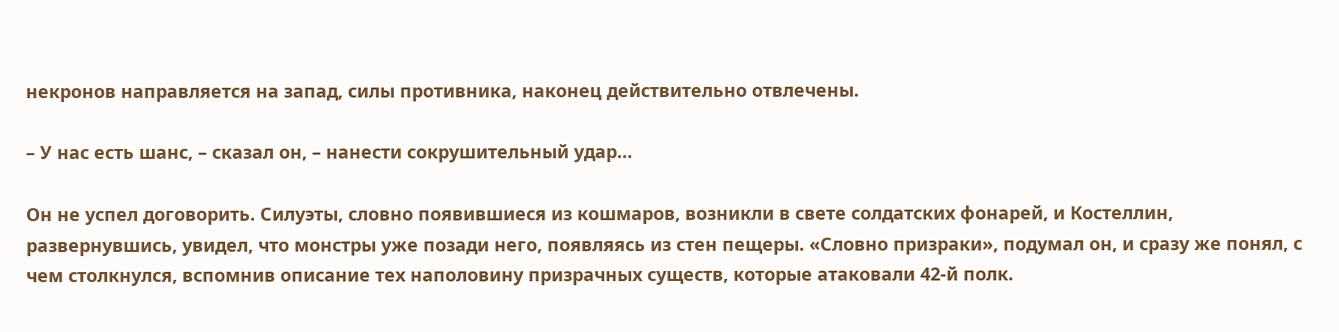некронов направляется на запад, силы противника, наконец действительно отвлечены.

– У нас есть шанс, – сказал он, – нанести сокрушительный удар…

Он не успел договорить. Силуэты, словно появившиеся из кошмаров, возникли в свете солдатских фонарей, и Костеллин, развернувшись, увидел, что монстры уже позади него, появляясь из стен пещеры. «Словно призраки», подумал он, и сразу же понял, с чем столкнулся, вспомнив описание тех наполовину призрачных существ, которые атаковали 42-й полк.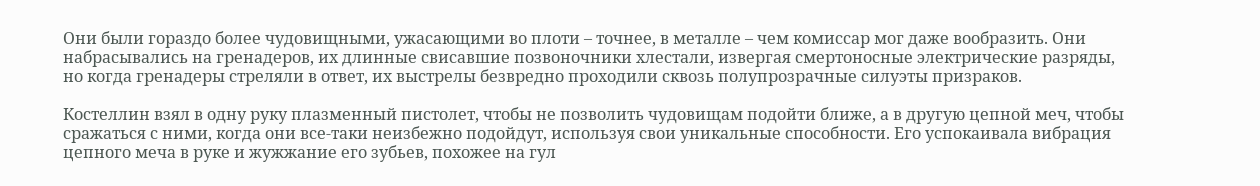Они были гораздо более чудовищными, ужасающими во плоти – точнее, в металле – чем комиссар мог даже вообразить. Они набрасывались на гренадеров, их длинные свисавшие позвоночники хлестали, извергая смертоносные электрические разряды, но когда гренадеры стреляли в ответ, их выстрелы безвредно проходили сквозь полупрозрачные силуэты призраков.

Костеллин взял в одну руку плазменный пистолет, чтобы не позволить чудовищам подойти ближе, а в другую цепной меч, чтобы сражаться с ними, когда они все-таки неизбежно подойдут, используя свои уникальные способности. Его успокаивала вибрация цепного меча в руке и жужжание его зубьев, похожее на гул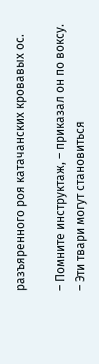разъяренного роя катачанских кровавых ос.

– Помните инструктаж, – приказал он по воксу. – Эти твари могут становиться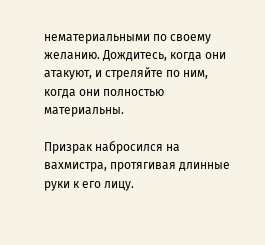нематериальными по своему желанию. Дождитесь, когда они атакуют, и стреляйте по ним, когда они полностью материальны.

Призрак набросился на вахмистра, протягивая длинные руки к его лицу.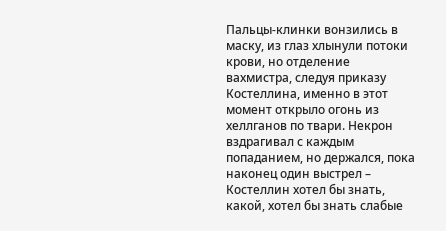Пальцы-клинки вонзились в маску, из глаз хлынули потоки крови, но отделение вахмистра, следуя приказу Костеллина, именно в этот момент открыло огонь из хеллганов по твари. Некрон вздрагивал с каждым попаданием, но держался, пока наконец один выстрел – Костеллин хотел бы знать, какой, хотел бы знать слабые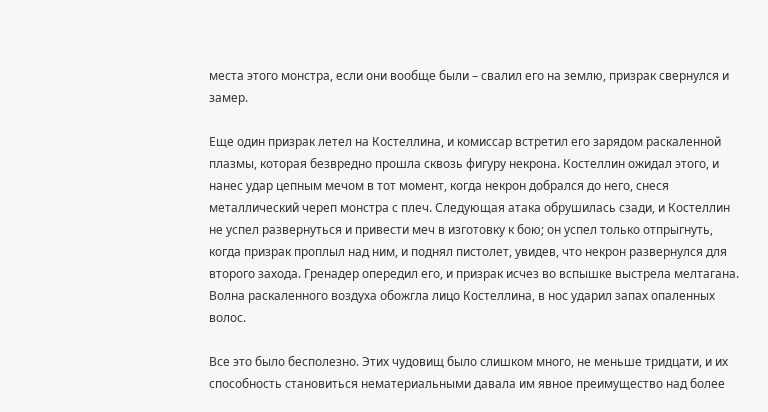места этого монстра, если они вообще были – свалил его на землю, призрак свернулся и замер.

Еще один призрак летел на Костеллина, и комиссар встретил его зарядом раскаленной плазмы, которая безвредно прошла сквозь фигуру некрона. Костеллин ожидал этого, и нанес удар цепным мечом в тот момент, когда некрон добрался до него, снеся металлический череп монстра с плеч. Следующая атака обрушилась сзади, и Костеллин не успел развернуться и привести меч в изготовку к бою; он успел только отпрыгнуть, когда призрак проплыл над ним, и поднял пистолет, увидев, что некрон развернулся для второго захода. Гренадер опередил его, и призрак исчез во вспышке выстрела мелтагана. Волна раскаленного воздуха обожгла лицо Костеллина, в нос ударил запах опаленных волос.

Все это было бесполезно. Этих чудовищ было слишком много, не меньше тридцати, и их способность становиться нематериальными давала им явное преимущество над более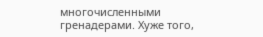многочисленными гренадерами. Хуже того,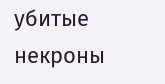убитые некроны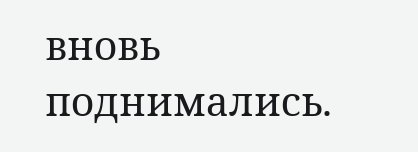вновь поднимались.